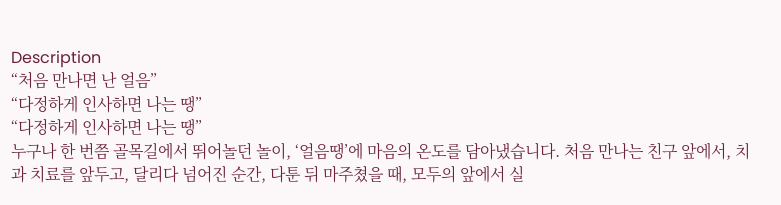Description
“처음 만나면 난 얼음”
“다정하게 인사하면 나는 땡”
“다정하게 인사하면 나는 땡”
누구나 한 번쯤 골목길에서 뛰어놀던 놀이, ‘얼음땡’에 마음의 온도를 담아냈습니다. 처음 만나는 친구 앞에서, 치과 치료를 앞두고, 달리다 넘어진 순간, 다툰 뒤 마주쳤을 때, 모두의 앞에서 실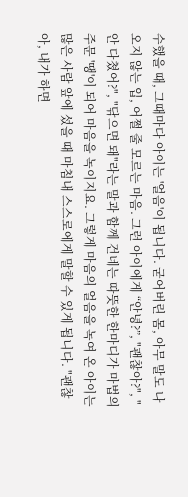수했을 때, 그때마다 아이는 '얼음'이 됩니다. 굳어버린 몸, 아무 말도 나오지 않는 입, 어쩔 줄 모르는 마음. 그런 아이에게 “안녕?”, "괜찮아?", "안 다쳤어?", "닦으면 돼"라는 말과 함께 건네는 따뜻한 한마디가 마법의 주문 '땡'이 되어 마음을 녹이지요. 그렇게 마음의 얼음을 녹여 온 아이는 많은 사람 앞에 섰을 때 마침내 스스로에게 말할 수 있게 됩니다. "괜찮아, 내가 하면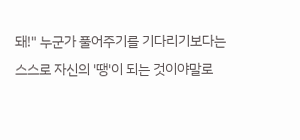돼!" 누군가 풀어주기를 기다리기보다는 스스로 자신의 '땡'이 되는 것이야말로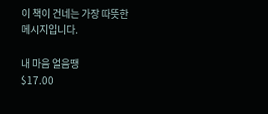이 책이 건네는 가장 따뜻한 메시지입니다.

내 마음 얼음땡
$17.00